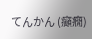てんかん (癲癇)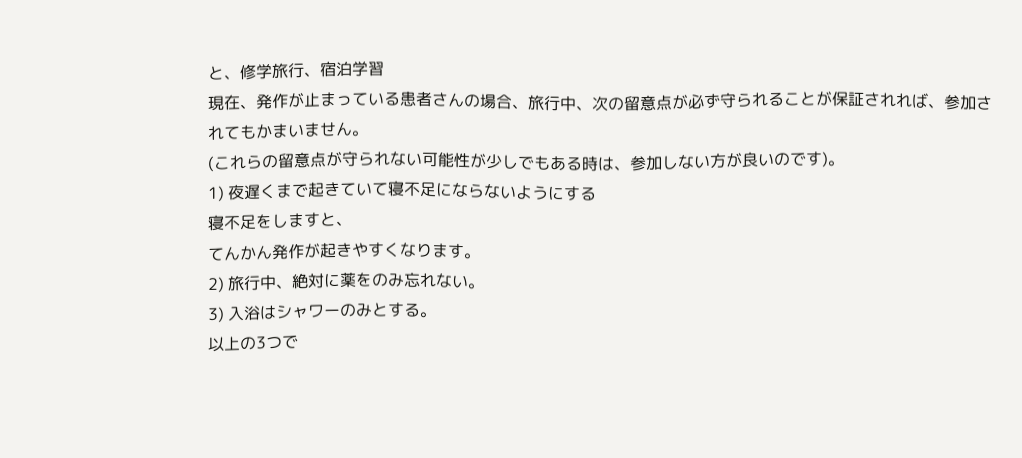と、修学旅行、宿泊学習
現在、発作が止まっている患者さんの場合、旅行中、次の留意点が必ず守られることが保証されれば、参加されてもかまいません。
(これらの留意点が守られない可能性が少しでもある時は、参加しない方が良いのです)。
1) 夜遅くまで起きていて寝不足にならないようにする
寝不足をしますと、
てんかん発作が起きやすくなります。
2) 旅行中、絶対に薬をのみ忘れない。
3) 入浴はシャワーのみとする。
以上の3つで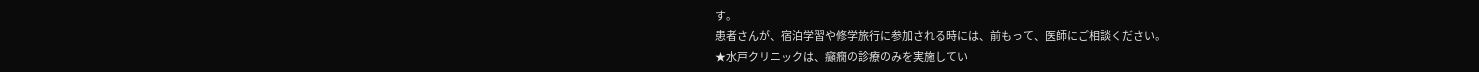す。
患者さんが、宿泊学習や修学旅行に参加される時には、前もって、医師にご相談ください。
★水戸クリニックは、癲癇の診療のみを実施してい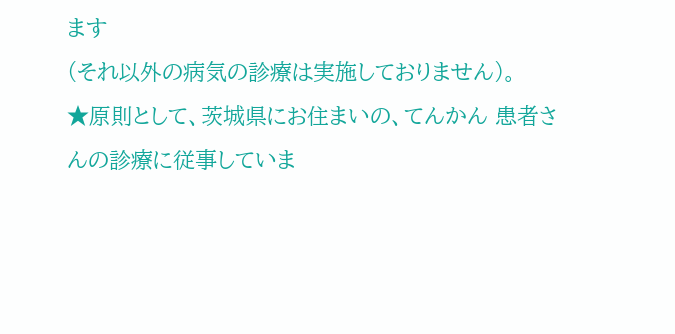ます
(それ以外の病気の診療は実施しておりません)。
★原則として、茨城県にお住まいの、てんかん 患者さんの診療に従事していま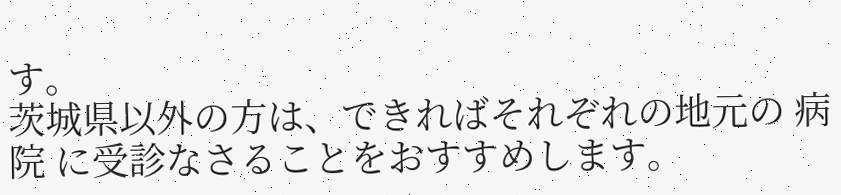す。
茨城県以外の方は、できればそれぞれの地元の 病院 に受診なさることをおすすめします。